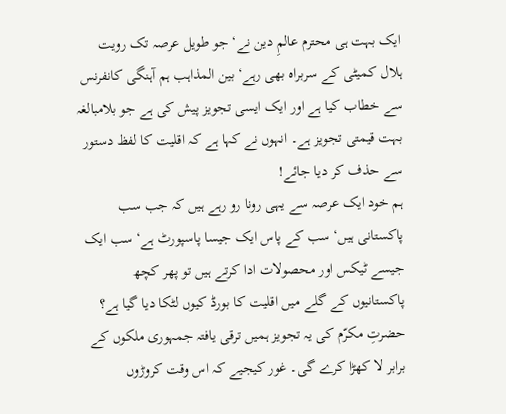ایک بہت ہی محترم عالمِ دین نے‘ جو طویل عرصہ تک رویت ہلال کمیٹی کے سربراہ بھی رہے‘ بین المذاہب ہم آہنگی کانفرنس سے خطاب کیا ہے اور ایک ایسی تجویز پیش کی ہے جو بلامبالغہ بہت قیمتی تجویز ہے۔ انہوں نے کہا ہے کہ اقلیت کا لفظ دستور سے حذف کر دیا جائے!
ہم خود ایک عرصہ سے یہی رونا رو رہے ہیں کہ جب سب پاکستانی ہیں‘ سب کے پاس ایک جیسا پاسپورٹ ہے‘ سب ایک جیسے ٹیکس اور محصولات ادا کرتے ہیں تو پھر کچھ پاکستانیوں کے گلے میں اقلیت کا بورڈ کیوں لٹکا دیا گیا ہے؟ حضرتِ مکرّم کی یہ تجویز ہمیں ترقی یافتہ جمہوری ملکوں کے برابر لا کھڑا کرے گی۔ غور کیجیے کہ اس وقت کروڑوں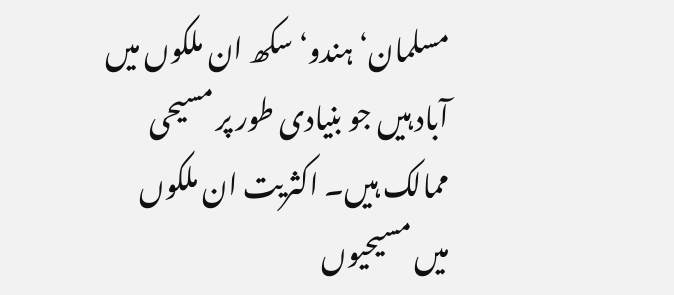مسلمان‘ ہندو‘ سکھ ان ملکوں میں آباد ہیں جو بنیادی طور پر مسیحی ممالک ہیں۔ اکثریت ان ملکوں میں مسیحیوں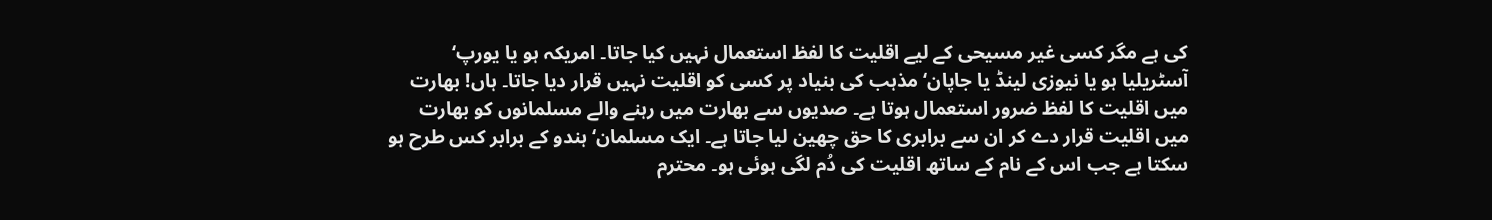کی ہے مگر کسی غیر مسیحی کے لیے اقلیت کا لفظ استعمال نہیں کیا جاتا۔ امریکہ ہو یا یورپ‘ آسٹریلیا ہو یا نیوزی لینڈ یا جاپان‘ مذہب کی بنیاد پر کسی کو اقلیت نہیں قرار دیا جاتا۔ ہاں! بھارت میں اقلیت کا لفظ ضرور استعمال ہوتا ہے۔ صدیوں سے بھارت میں رہنے والے مسلمانوں کو بھارت میں اقلیت قرار دے کر ان سے برابری کا حق چھین لیا جاتا ہے۔ ایک مسلمان‘ ہندو کے برابر کس طرح ہو سکتا ہے جب اس کے نام کے ساتھ اقلیت کی دُم لگی ہوئی ہو۔ محترم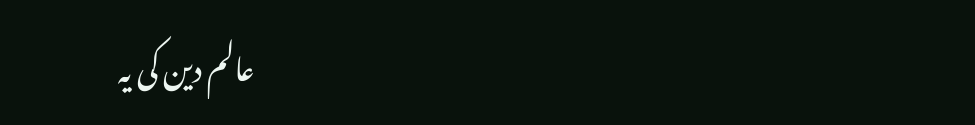عالم دین کی یہ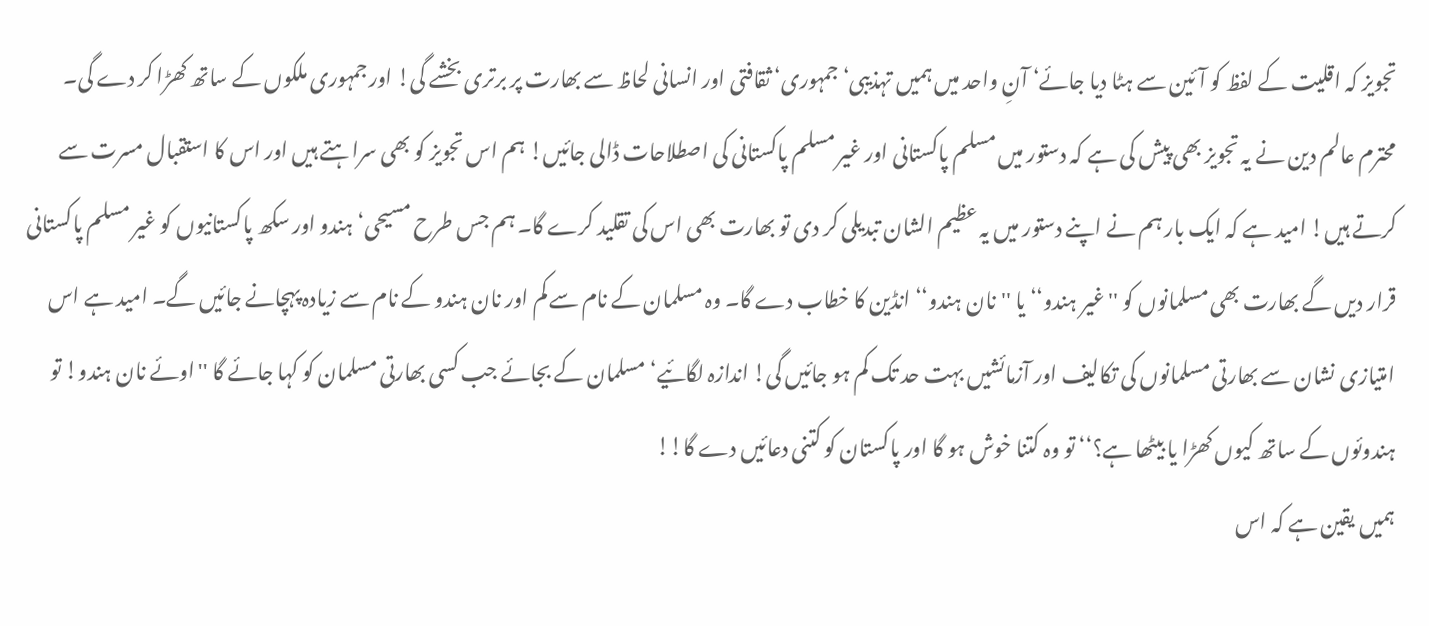تجویز کہ اقلیت کے لفظ کو آئین سے ہٹا دیا جائے‘ آنِ واحد میں ہمیں تہذیبی‘ جمہوری‘ ثقافتی اور انسانی لحاظ سے بھارت پر برتری بخشے گی! اور جمہوری ملکوں کے ساتھ کھڑا کر دے گی۔
محترم عالم دین نے یہ تجویز بھی پیش کی ہے کہ دستور میں مسلم پاکستانی اور غیر مسلم پاکستانی کی اصطلاحات ڈالی جائیں! ہم اس تجویز کو بھی سراہتے ہیں اور اس کا استقبال مسرت سے کرتے ہیں! امید ہے کہ ایک بار ہم نے اپنے دستور میں یہ عظیم الشان تبدیلی کر دی تو بھارت بھی اس کی تقلید کرے گا۔ ہم جس طرح مسیحی‘ ہندو اور سکھ پاکستانیوں کو غیر مسلم پاکستانی قرار دیں گے بھارت بھی مسلمانوں کو ''غیر ہندو‘‘ یا ''نان ہندو‘‘ انڈین کا خطاب دے گا۔ وہ مسلمان کے نام سے کم اور نان ہندو کے نام سے زیادہ پہچانے جائیں گے۔ امید ہے اس امتیازی نشان سے بھارتی مسلمانوں کی تکالیف اور آزمائشیں بہت حد تک کم ہو جائیں گی! اندازہ لگائیے‘ مسلمان کے بجائے جب کسی بھارتی مسلمان کو کہا جائے گا ''اوئے نان ہندو! تو ہندوئوں کے ساتھ کیوں کھڑا یا بیٹھا ہے؟‘‘ تو وہ کتنا خوش ہو گا اور پاکستان کو کتنی دعائیں دے گا!!
ہمیں یقین ہے کہ اس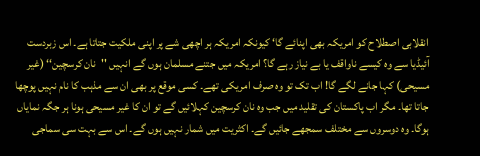انقلابی اصطلاح کو امریکہ بھی اپنائے گا‘ کیونکہ امریکہ ہر اچھی شے پر اپنی ملکیت جتاتا ہے۔ اس زبردست آئیڈیا سے وہ کیسے ناواقف یا بے نیاز رہے گا؟ امریکہ میں جتنے مسلمان ہوں گے انہیں ''نان کرسچین‘‘ (غیر مسیحی) کہا جانے لگے گا! اب تک تو وہ صرف امریکی تھے۔ کسی موقع پر بھی ان سے مذہب کا نام نہیں پوچھا جاتا تھا۔ مگر اب پاکستان کی تقلید میں جب وہ نان کرسچین کہلائیں گے تو ان کا غیر مسیحی ہونا ہر جگہ نمایاں ہوگا۔ وہ دوسروں سے مختلف سمجھے جائیں گے۔ اکثریت میں شمار نہیں ہوں گے۔ اس سے بہت سی سماجی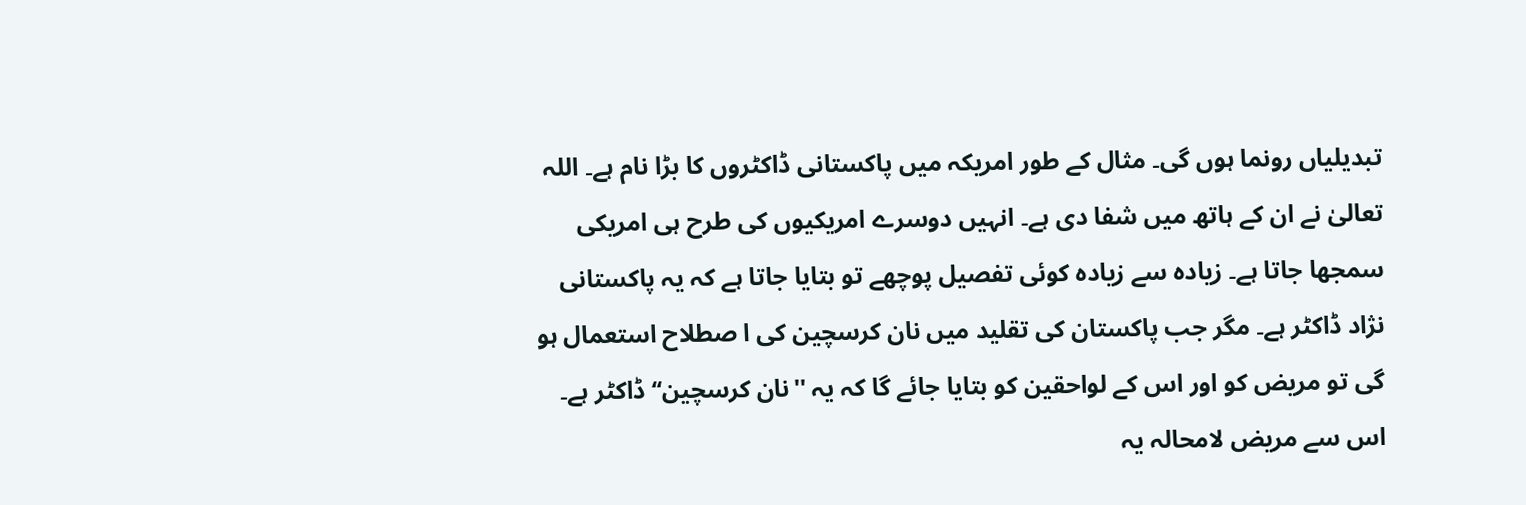تبدیلیاں رونما ہوں گی۔ مثال کے طور امریکہ میں پاکستانی ڈاکٹروں کا بڑا نام ہے۔ اللہ تعالیٰ نے ان کے ہاتھ میں شفا دی ہے۔ انہیں دوسرے امریکیوں کی طرح ہی امریکی سمجھا جاتا ہے۔ زیادہ سے زیادہ کوئی تفصیل پوچھے تو بتایا جاتا ہے کہ یہ پاکستانی نژاد ڈاکٹر ہے۔ مگر جب پاکستان کی تقلید میں نان کرسچین کی ا صطلاح استعمال ہو گی تو مریض کو اور اس کے لواحقین کو بتایا جائے گا کہ یہ ''نان کرسچین‘‘ ڈاکٹر ہے۔ اس سے مریض لامحالہ یہ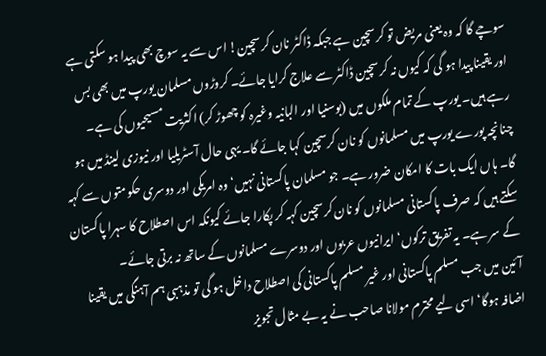سوچے گا کہ وہ یعنی مریض تو کرسچین ہے جبکہ ڈاکٹر نان کرسچین! اس سے یہ سوچ بھی پیدا ہو سکتی ہے اور یقینا پیدا ہو گی کہ کیوں نہ کرسچین ڈاکٹر سے علاج کرایا جائے۔ کروڑوں مسلمان یورپ میں بھی بس رہے ہیں۔ یورپ کے تمام ملکوں میں (بوسنیا اور البانیہ وغیرہ کو چھوڑ کر) اکثریت مسیحیوں کی ہے۔ چنانچہ پورے یورپ میں مسلمانوں کو نان کرسچین کہا جائے گا۔ یہی حال آسٹریلیا اور نیوزی لینڈ میں ہو گا۔ ہاں ایک بات کا امکان ضرور ہے۔ جو مسلمان پاکستانی نہیں‘ وہ امریکی اور دوسری حکومتوں سے کہہ سکتے ہیں کہ صرف پاکستانی مسلمانوں کو نان کرسچین کہہ کر پکارا جائے کیونکہ اس اصطلاح کا سہرا پاکستان کے سر ہے۔ یہ تفریق ترکوں‘ ایرانیوں عربوں اور دوسرے مسلمانوں کے ساتھ نہ برتی جائے۔
آئین میں جب مسلم پاکستانی اور غیر مسلم پاکستانی کی اصطلاح داخل ہو گی تو مذہبی ہم آہنگی میں یقینا اضافہ ہوگا‘ اسی لیے محترم مولانا صاحب نے یہ بے مثال تجویز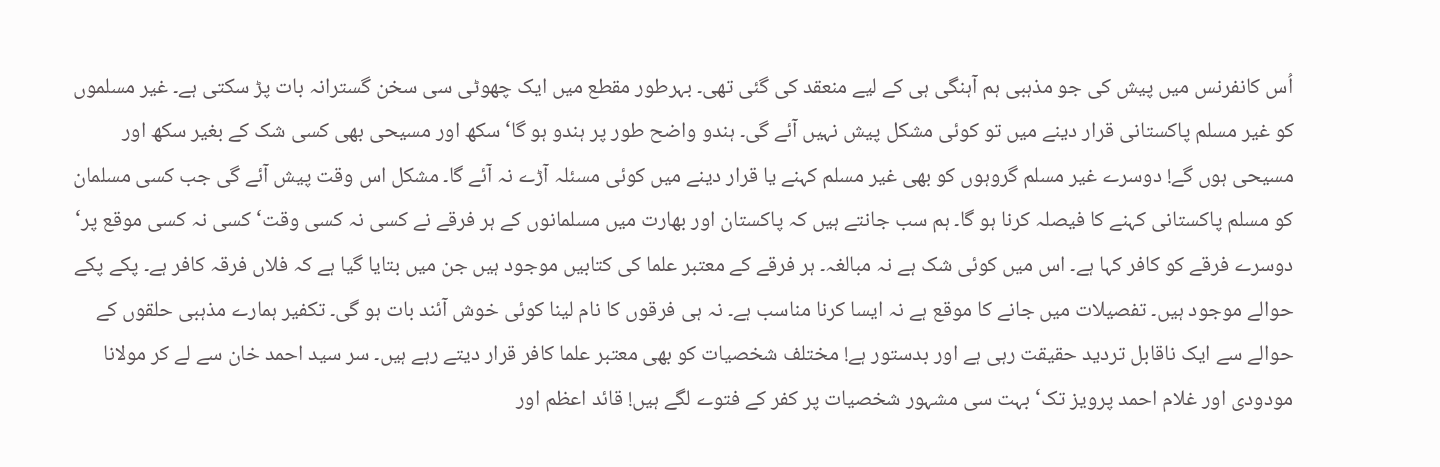اُس کانفرنس میں پیش کی جو مذہبی ہم آہنگی ہی کے لیے منعقد کی گئی تھی۔ بہرطور مقطع میں ایک چھوٹی سی سخن گسترانہ بات پڑ سکتی ہے۔ غیر مسلموں کو غیر مسلم پاکستانی قرار دینے میں تو کوئی مشکل پیش نہیں آئے گی۔ ہندو واضح طور پر ہندو ہو گا‘ سکھ اور مسیحی بھی کسی شک کے بغیر سکھ اور مسیحی ہوں گے! دوسرے غیر مسلم گروہوں کو بھی غیر مسلم کہنے یا قرار دینے میں کوئی مسئلہ آڑے نہ آئے گا۔ مشکل اس وقت پیش آئے گی جب کسی مسلمان کو مسلم پاکستانی کہنے کا فیصلہ کرنا ہو گا۔ ہم سب جانتے ہیں کہ پاکستان اور بھارت میں مسلمانوں کے ہر فرقے نے کسی نہ کسی وقت‘ کسی نہ کسی موقع پر‘ دوسرے فرقے کو کافر کہا ہے۔ اس میں کوئی شک ہے نہ مبالغہ۔ ہر فرقے کے معتبر علما کی کتابیں موجود ہیں جن میں بتایا گیا ہے کہ فلاں فرقہ کافر ہے۔ پکے پکے حوالے موجود ہیں۔ تفصیلات میں جانے کا موقع ہے نہ ایسا کرنا مناسب ہے۔ نہ ہی فرقوں کا نام لینا کوئی خوش آئند بات ہو گی۔ تکفیر ہمارے مذہبی حلقوں کے حوالے سے ایک ناقابل تردید حقیقت رہی ہے اور بدستور ہے! مختلف شخصیات کو بھی معتبر علما کافر قرار دیتے رہے ہیں۔ سر سید احمد خان سے لے کر مولانا مودودی اور غلام احمد پرویز تک‘ بہت سی مشہور شخصیات پر کفر کے فتوے لگے ہیں! قائد اعظم اور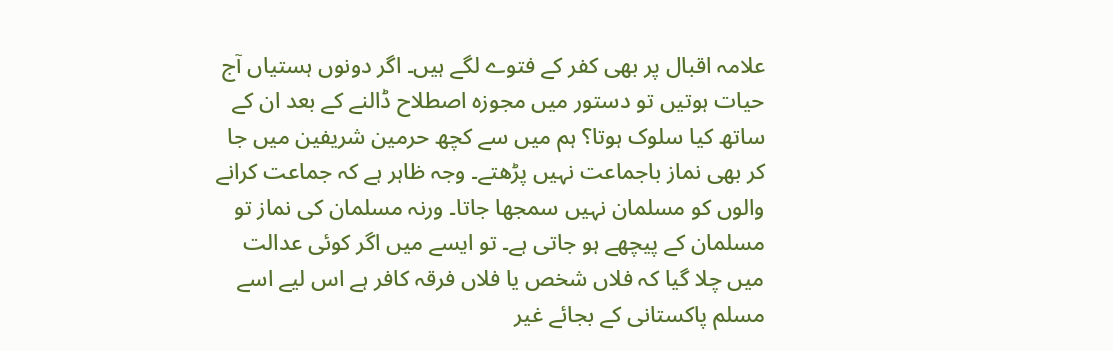علامہ اقبال پر بھی کفر کے فتوے لگے ہیں۔ اگر دونوں ہستیاں آج حیات ہوتیں تو دستور میں مجوزہ اصطلاح ڈالنے کے بعد ان کے ساتھ کیا سلوک ہوتا؟ ہم میں سے کچھ حرمین شریفین میں جا کر بھی نماز باجماعت نہیں پڑھتے۔ وجہ ظاہر ہے کہ جماعت کرانے والوں کو مسلمان نہیں سمجھا جاتا۔ ورنہ مسلمان کی نماز تو مسلمان کے پیچھے ہو جاتی ہے۔ تو ایسے میں اگر کوئی عدالت میں چلا گیا کہ فلاں شخص یا فلاں فرقہ کافر ہے اس لیے اسے مسلم پاکستانی کے بجائے غیر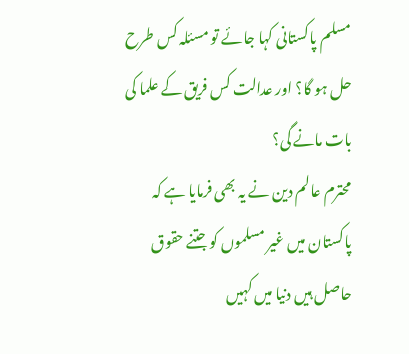مسلم پاکستانی کہا جائے تو مسئلہ کس طرح حل ہو گا؟ اور عدالت کس فریق کے علما کی بات مانے گی؟
محترم عالم دین نے یہ بھی فرمایا ہے کہ پاکستان میں غیر مسلموں کو جتنے حقوق حاصل ہیں دنیا میں کہیں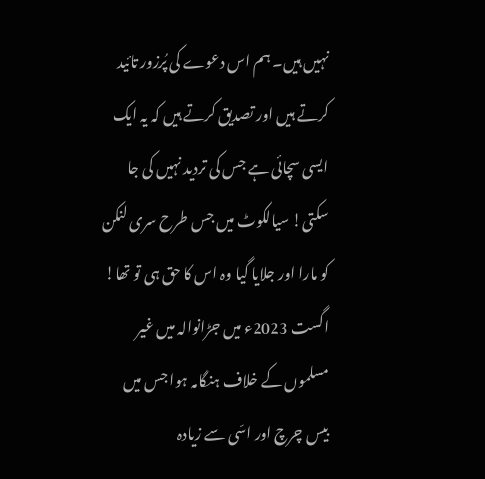نہیں ہیں۔ ہم اس دعوے کی پُرزور تائید کرتے ہیں اور تصدیق کرتے ہیں کہ یہ ایک ایسی سچائی ہے جس کی تردید نہیں کی جا سکتی! سیالکوٹ میں جس طرح سری لنکن کو مارا اور جلایا گیا وہ اس کا حق ہی تو تھا! اگست 2023ء میں جڑانوالہ میں غیر مسلموں کے خلاف ہنگامہ ہوا جس میں بیس چرچ اور اسّی سے زیادہ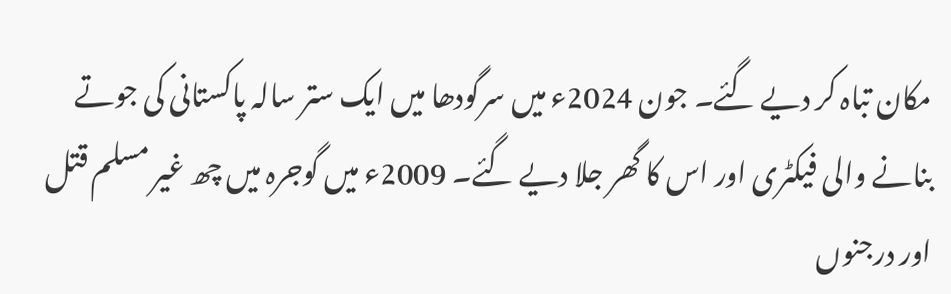مکان تباہ کر دیے گئے۔ جون 2024ء میں سرگودھا میں ایک ستر سالہ پاکستانی کی جوتے بنانے والی فیکٹری اور اس کا گھر جلا دیے گئے۔ 2009ء میں گوجرہ میں چھ غیر مسلم قتل اور درجنوں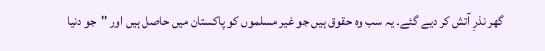گھر نذرِ آتش کر دیے گئے۔ یہ سب وہ حقوق ہیں جو غیر مسلموں کو پاکستان میں حاصل ہیں اور ''جو دنیا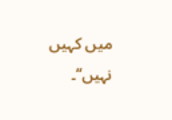میں کہیں نہیں‘‘۔